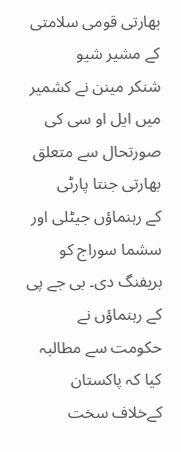بھارتی قومی سلامتی کے مشیر شیو
شنکر مینن نے کشمیر میں ایل او سی کی صورتحال سے متعلق بھارتی جنتا پارٹی
کے رہنماؤں جیٹلی اور سشما سوراج کو بریفنگ دی۔ بی جے پی کے رہنماؤں نے
حکومت سے مطالبہ کیا کہ پاکستان کےخلاف سخت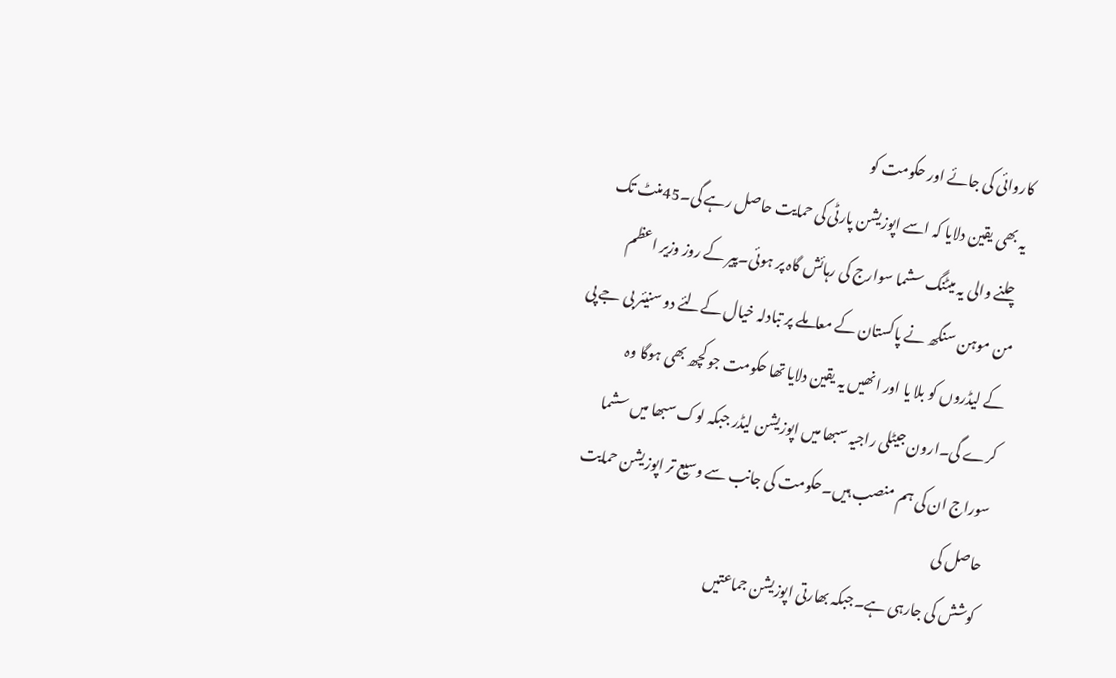کاروائی کی جائے اور حکومت کو
یہ بھی یقین دلایا کہ اسے اپوزیشن پارٹی کی حمایت حاصل رہے گی۔45منٹ تک
چلنے والی یہ میٹنگ سشما سوارج کی رہائش گاہ پر ہوئی۔پیر کے روز وزیر اعظم
من موہن سنگھ نے پاکستان کے معاملے پر تبادلہ خیال کےلئے دو سنیئر بی جے پی
کے لیڈروں کو بلا یا اور انھیں یہ یقین دلایا تھا حکومت جو کچھ بھی ہوگا وہ
کرے گی۔ارون جیٹلی راجیہ سبھا میں اپوزیشن لیڈر جبکہ لوک سبھا میں سشما
سوراج ان کی ہم منصب ہیں۔حکومت کی جانب سے وسیع تر اپوزیشن حمایت حاصل کی
کوشش کی جارہی ہے۔جبکہ بھارتی اپوزیشن جماعتیں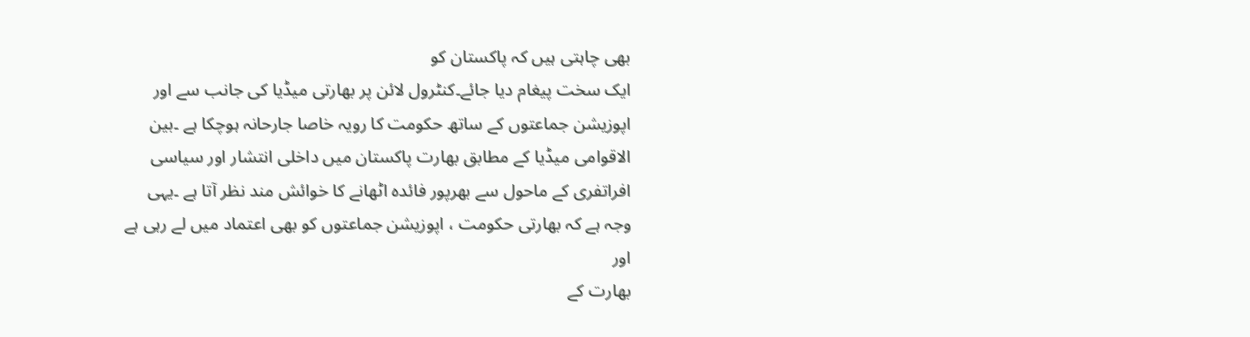بھی چاہتی ہیں کہ پاکستان کو
ایک سخت پیغام دیا جائے۔کنٹرول لائن پر بھارتی میڈیا کی جانب سے اور
اپوزیشن جماعتوں کے ساتھ حکومت کا رویہ خاصا جارحانہ ہوچکا ہے ۔بین
الاقوامی میڈیا کے مطابق بھارت پاکستان میں داخلی انتشار اور سیاسی
افراتفری کے ماحول سے بھرپور فائدہ اٹھانے کا خوائش مند نظر آتا ہے ۔یہی
وجہ ہے کہ بھارتی حکومت ، اپوزیشن جماعتوں کو بھی اعتماد میں لے رہی ہے اور
بھارت کے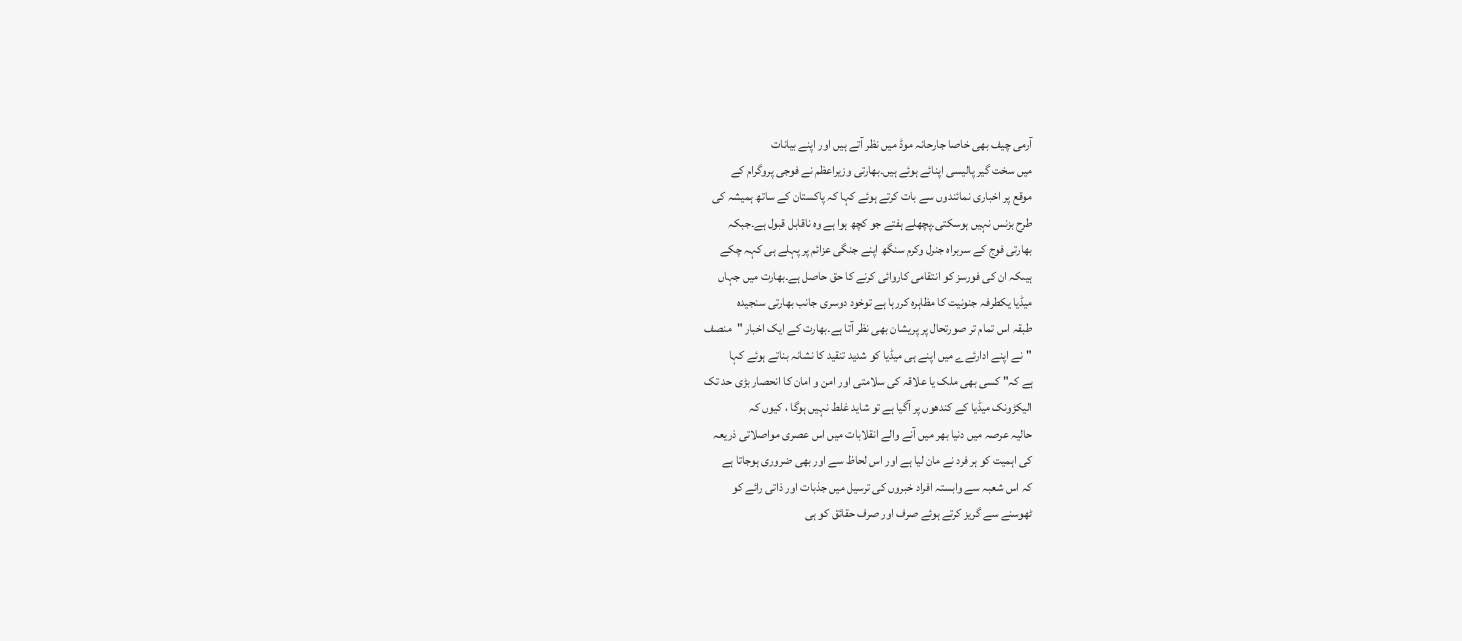آرمی چیف بھی خاصا جارحانہ موڈ میں نظر آتے ہیں اور اپنے بیانات
میں سخت گیر پالیسی اپنائے ہوئے ہیں۔بھارتی وزیراعظم نے فوجی پروگرام کے
موقع پر اخباری نمائندوں سے بات کرتے ہوئے کہا کہ پاکستان کے ساتھ ہمیشہ کی
طرح بزنس نہیں ہوسکتی۔پچھلے ہفتے جو کچھ ہوا ہے وہ ناقابل قبول ہے۔جبکہ
بھارتی فوج کے سربراہ جنرل وکرم سنگھ اپنے جنگی عزائم پر پہلے ہی کہہ چکے
ہیںکہ ان کی فورسز کو انتقامی کاروائی کرنے کا حق حاصل ہے۔بھارت میں جہاں
میڈیا یکطرفہ جنونیت کا مظاہرہ کررہا ہے توخود دوسری جانب بھارتی سنجیدہ
طبقہ اس تمام تر صورتحال پر پریشان بھی نظر آتا ہے۔بھارت کے ایک اخبار "منصف
"نے اپنے ادارئےے میں اپنے ہی میڈیا کو شدید تنقید کا نشانہ بناتے ہوئے کہا
ہے کہ" کسی بھی ملک یا علاقہ کی سلامتی اور امن و امان کا انحصار بڑی حد تک
الیکڑونک میڈیا کے کندھوں پر آگیا ہے تو شاید غلط نہیں ہوگا ، کیوں کہ
حالیہ عرصہ میں دنیا بھر میں آنے والے انقلابات میں اس عصری مواصلاتی ذریعہ
کی اہمیت کو ہر فرد نے مان لیا ہے اور اس لحاظ سے اور بھی ضروری ہوجاتا ہے
کہ اس شعبہ سے وابستہ افراد خبروں کی ترسیل میں جذبات اور ذاتی رائے کو
ٹھوسنے سے گریز کرتے ہوئے صرف اور صرف حقائق کو ہی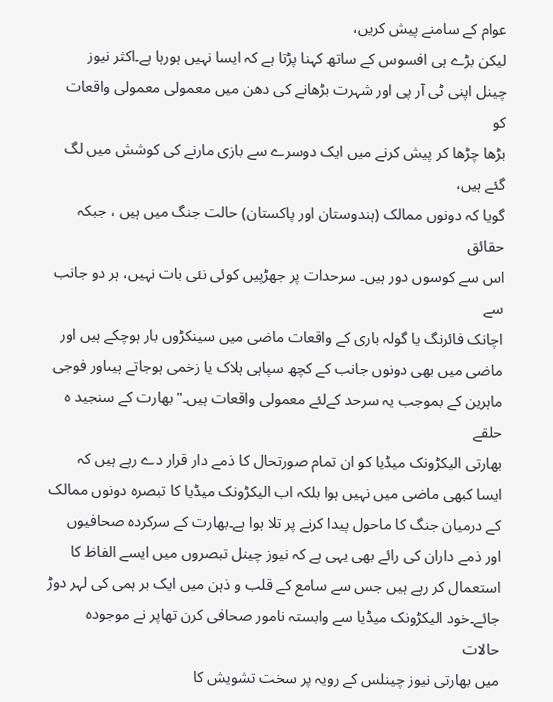عوام کے سامنے پیش کریں،
لیکن بڑے ہی افسوس کے ساتھ کہنا پڑتا ہے کہ ایسا نہیں ہورہا ہے۔اکثر نیوز
چینل اپنی ٹی آر پی اور شہرت بڑھانے کی دھن میں معمولی معمولی واقعات کو
بڑھا چڑھا کر پیش کرنے میں ایک دوسرے سے بازی مارنے کی کوشش میں لگ گئے ہیں،
گویا کہ دونوں ممالک (ہندوستان اور پاکستان) حالت جنگ میں ہیں ، جبکہ حقائق
اس سے کوسوں دور ہیں۔ سرحدات پر جھڑپیں کوئی نئی بات نہیں، ہر دو جانب سے
اچانک فائرنگ یا گولہ باری کے واقعات ماضی میں سینکڑوں بار ہوچکے ہیں اور
ماضی میں بھی دونوں جانب کے کچھ سپاہی ہلاک یا زخمی ہوجاتے ہیںاور فوجی
ماہرین کے بموجب یہ سرحد کےلئے معمولی واقعات ہیں۔"بھارت کے سنجید ہ حلقے
بھارتی الیکڑونک میڈیا کو ان تمام صورتحال کا ذمے دار قرار دے رہے ہیں کہ
ایسا کبھی ماضی میں نہیں ہوا بلکہ اب الیکڑونک میڈیا کا تبصرہ دونوں ممالک
کے درمیان جنگ کا ماحول پیدا کرنے پر تلا ہوا ہے۔بھارت کے سرکردہ صحافیوں
اور ذمے داران کی رائے بھی یہی ہے کہ نیوز چینل تبصروں میں ایسے الفاظ کا
استعمال کر رہے ہیں جس سے سامع کے قلب و ذہن میں ایک بر ہمی کی لہر دوڑ
جائے۔خود الیکڑونک میڈیا سے وابستہ نامور صحافی کرن تھاپر نے موجودہ حالات
میں بھارتی نیوز چینلس کے رویہ پر سخت تشویش کا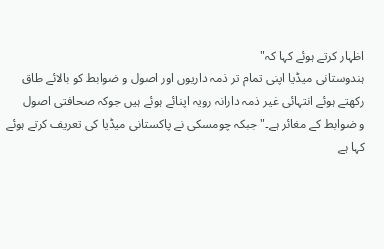اظہار کرتے ہوئے کہا کہ"
ہندوستانی میڈیا اپنی تمام تر ذمہ داریوں اور اصول و ضوابط کو بالائے طاق
رکھتے ہوئے انتہائی غیر ذمہ دارانہ رویہ اپنائے ہوئے ہیں جوکہ صحافتی اصول
و ضوابط کے مغائر ہے۔"جبکہ چومسکی نے پاکستانی میڈیا کی تعریف کرتے ہوئے
کہا ہے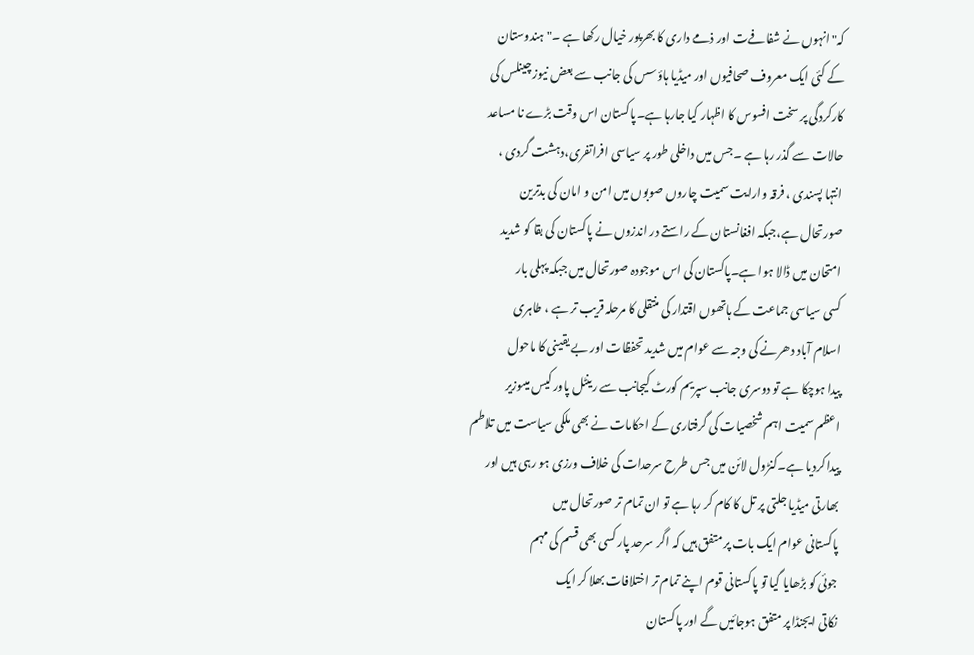کہ"انہوں نے شفافےت اور ذمے داری کا بھرپور خیال رکھا ہے ۔"ہندوستان
کے کئی ایک معروف صحافیوں اور میڈیا ہاؤسس کی جانب سے بعض نیوز چینلس کی
کارکردگی پر سخت افسوس کا اظہار کیا جارہا ہے۔پاکستان اس وقت بڑے نا مساعد
حالات سے گذر رہا ہے ۔جس میں داخلی طور پر سیاسی افراتفری،دہشت گردی ،
انتہا پسندی ، فرقہ وارایت سمیت چاروں صوبوں میں امن و امان کی بدترین
صورتحال ہے،جبکہ افغانستان کے راستے در اندزوں نے پاکستان کی بقا کو شدید
امتحان میں ڈالا ہوا ہے۔پاکستان کی اس موجودہ صورتحال میں جبکہ پہلی بار
کسی سیاسی جماعت کے ہاتھوں اقتدار کی منتقلی کا مرحلہ قریب تر ہے ، طاہری
اسلام آباد دھرنے کی وجہ سے عوام میں شدید تحفظات اور بے یقینی کا ماحول
پیدا ہوچکا ہے تو دوسری جانب سپریم کورٹ کیجانب سے رینٹل پاور کیس میںوزیر
اعظم سمیت اہم شخصیات کی گرفتاری کے احکامات نے بھی ملکی سیاست میں تلاطم
پیدا کردیا ہے۔کنڑول لائن میں جس طرح سرحدات کی خلاف ورزی ہو رہی ہیں اور
بھارتی میڈیا جلتی پر تل کا کام کر رہا ہے تو ان تمام تر صورتحال میں
پاکستانی عوام ایک بات پر متفق ہیں کہ اگر سرحد پار کسی بھی قسم کی مہم
جوئی کو بڑھایا گیا تو پاکستانی قوم اپنے تمام تر اختلافات بھلا کر ایک
نکاتی ایجنڈا پر متفق ہوجائیں گے اور پاکستان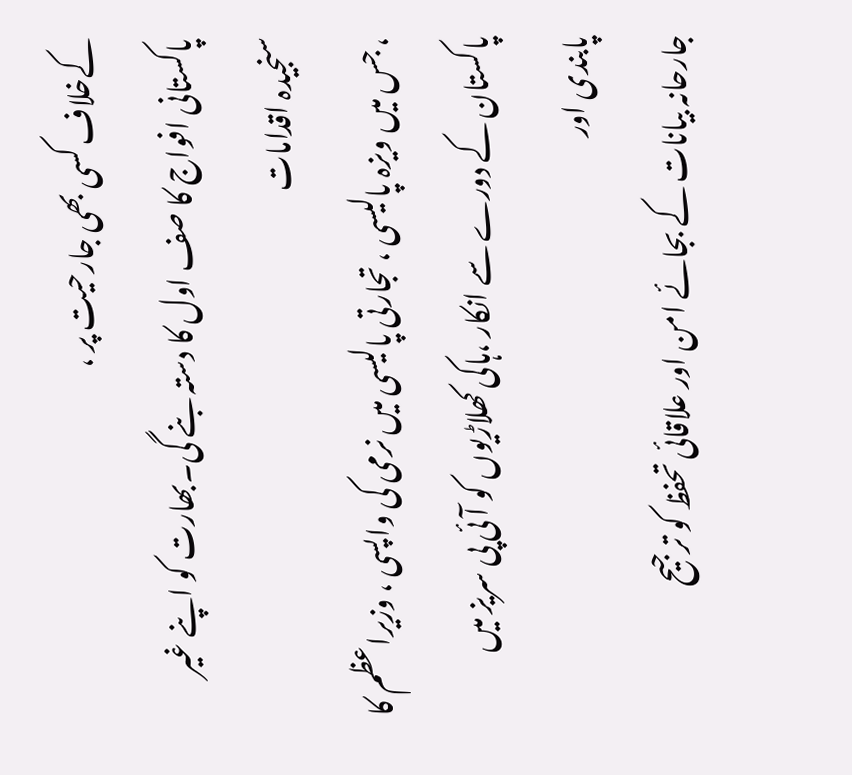کےخلاف کسی بھی جارحیت پر ،
پاکستانی افواج کا صف اول کا دستہ بنے گی۔بھارت کو اپنے غیر سنجیدہ اقدامات
، جس میں ویزہ پالیسی ، تجارتی پالیسی میں نرمی کی واپسی ، وزیراعظم کا
پاکستان کے دورے سے انکار ،ہاکی کھلاڑیوں کو آئی پی سریز میں پابندی اور
جارحانہ بیانات کے بجائے امن اور علاقائی تحفظ کو ترجیح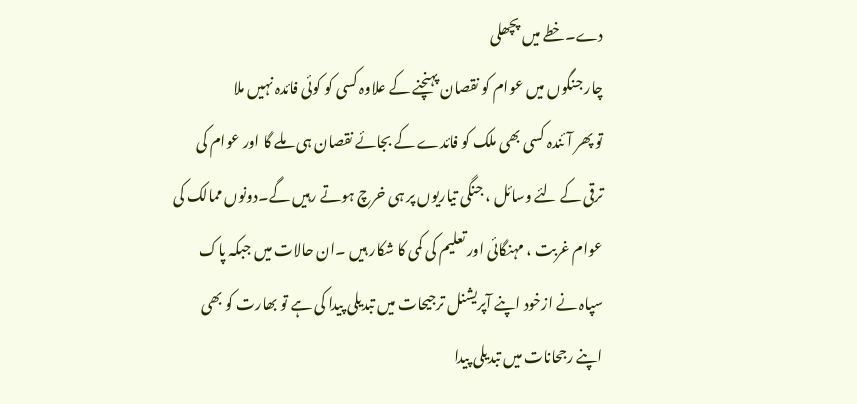دے۔خطے میں پچھلی
چار جنگوں میں عوام کو نقصان پہنچنے کے علاوہ کسی کو کوئی فائدہ نہیں ملا
تو پھر آئندہ کسی بھی ملک کو فائدے کے بجائے نقصان ہی ملے گا اور عوام کی
ترقی کے لئے وسائل ، جنگی تیاریوں پر ہی خرچ ہوتے رہیں گے۔دونوں ممالک کی
عوام غربت ، مہنگائی اور تعلیم کی کمی کا شکار ہیں ۔ان حالات میں جبکہ پاک
سپاہ نے ازخود اپنے آپریشنل ترجیحات میں تبدیلی پیدا کی ہے تو بھارت کو بھی
اپنے رجحانات میں تبدیلی پیدا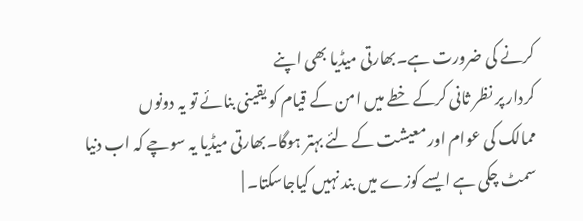کرنے کی ضرورت ہے۔بھارتی میڈیا بھی اپنے
کردار پر نظر ثانی کرکے خطے میں امن کے قیام کو یقینی بنائے تو یہ دونوں
ممالک کی عوام اور معیشت کے لئے بہتر ہوگا۔بھارتی میڈیا یہ سوچے کہ اب دنیا
سمٹ چکی ہے ایسے کوزے میں بند نہیں کیاجاسکتا۔ |